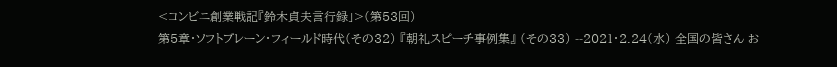<コンビニ創業戦記『鈴木貞夫言行録」>(第53回)
第5章・ソフトブレーン・フィールド時代(その32) 『朝礼スピーチ事例集』 (その33) --2021・2.24(水) 全国の皆さん お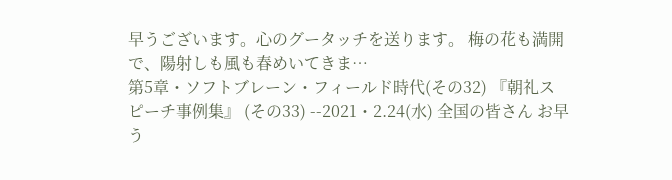早うございます。心のグータッチを送ります。 梅の花も満開で、陽射しも風も春めいてきま…
第5章・ソフトブレーン・フィールド時代(その32) 『朝礼スピーチ事例集』 (その33) --2021・2.24(水) 全国の皆さん お早う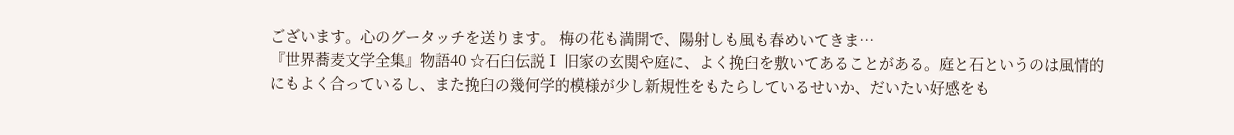ございます。心のグータッチを送ります。 梅の花も満開で、陽射しも風も春めいてきま…
『世界蕎麦文学全集』物語40 ☆石臼伝説Ⅰ 旧家の玄関や庭に、よく挽臼を敷いてあることがある。庭と石というのは風情的にもよく合っているし、また挽臼の幾何学的模様が少し新規性をもたらしているせいか、だいたい好感をも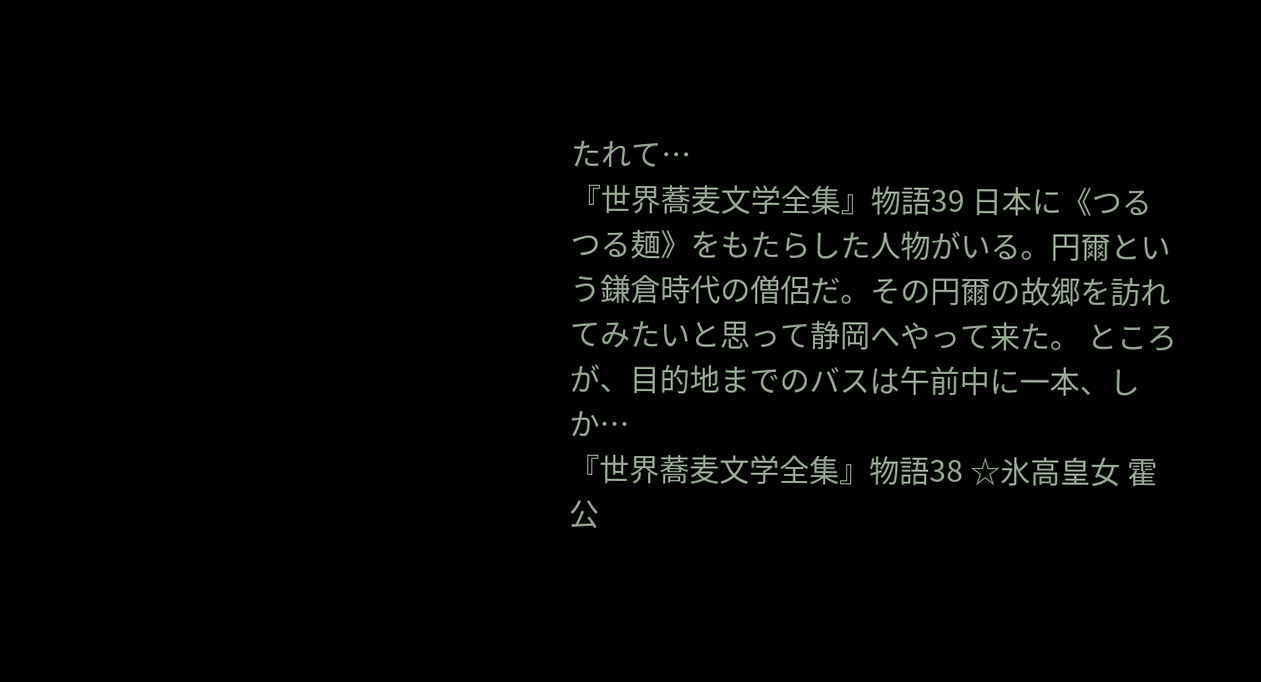たれて…
『世界蕎麦文学全集』物語39 日本に《つるつる麺》をもたらした人物がいる。円爾という鎌倉時代の僧侶だ。その円爾の故郷を訪れてみたいと思って静岡へやって来た。 ところが、目的地までのバスは午前中に一本、しか…
『世界蕎麦文学全集』物語38 ☆氷高皇女 霍公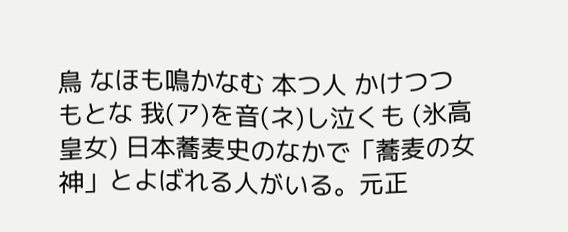鳥 なほも鳴かなむ 本つ人 かけつつもとな 我(ア)を音(ネ)し泣くも (氷高皇女) 日本蕎麦史のなかで「蕎麦の女神」とよばれる人がいる。元正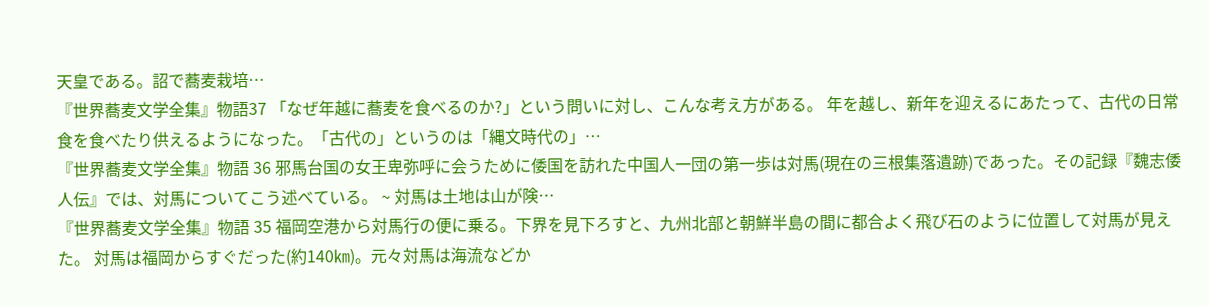天皇である。詔で蕎麦栽培…
『世界蕎麦文学全集』物語37 「なぜ年越に蕎麦を食べるのか?」という問いに対し、こんな考え方がある。 年を越し、新年を迎えるにあたって、古代の日常食を食べたり供えるようになった。「古代の」というのは「縄文時代の」…
『世界蕎麦文学全集』物語 36 邪馬台国の女王卑弥呼に会うために倭国を訪れた中国人一団の第一歩は対馬(現在の三根集落遺跡)であった。その記録『魏志倭人伝』では、対馬についてこう述べている。 ~ 対馬は土地は山が険…
『世界蕎麦文学全集』物語 35 福岡空港から対馬行の便に乗る。下界を見下ろすと、九州北部と朝鮮半島の間に都合よく飛び石のように位置して対馬が見えた。 対馬は福岡からすぐだった(約140㎞)。元々対馬は海流などか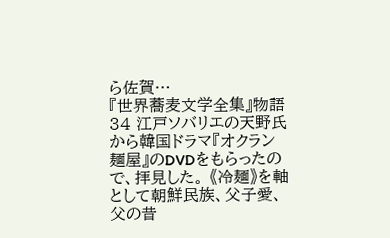ら佐賀…
『世界蕎麦文学全集』物語34 江戸ソバリエの天野氏から韓国ドラマ『オクラン麺屋』のDVDをもらったので、拝見した。 《冷麺》を軸として朝鮮民族、父子愛、父の昔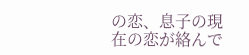の恋、息子の現在の恋が絡んで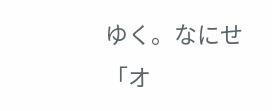ゆく。なにせ「オ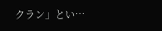クラン」とい…